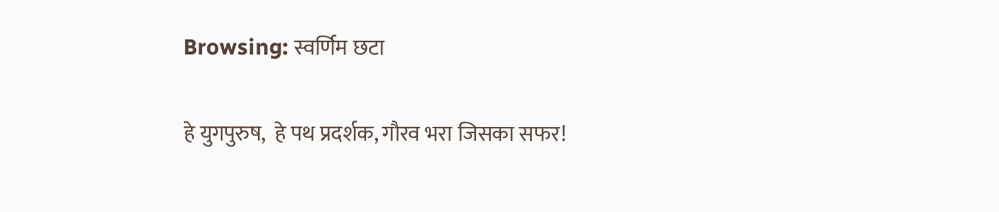Browsing: स्वर्णिम छटा

हे युगपुरुष,  हे पथ प्रदर्शक, गौरव भरा जिसका सफर!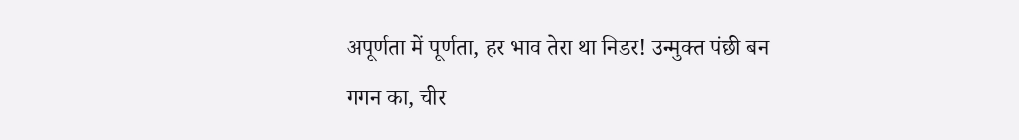अपूर्णता में पूर्णता, हर भाव तेरा था निडर! उन्मुक्त पंछी बन गगन का, चीर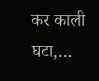कर काली घटा,…